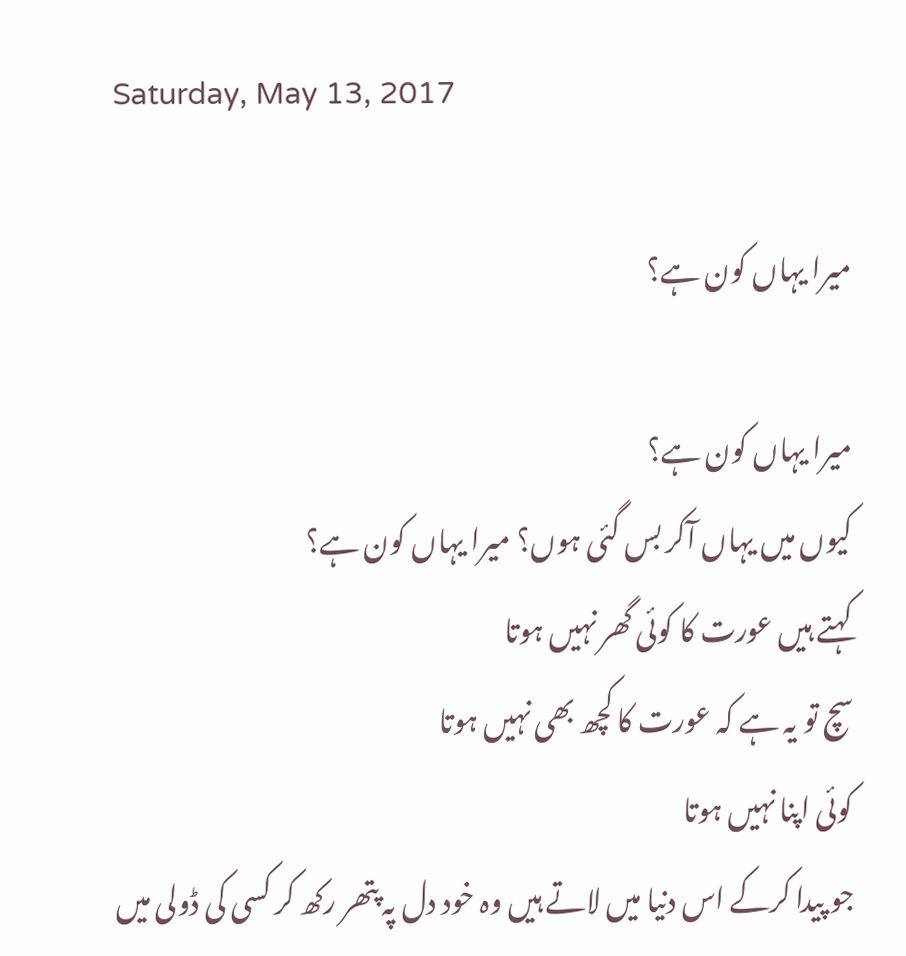Saturday, May 13, 2017

میرا یہاں کون ہے؟

میرا یہاں کون ہے؟
کیوں میں یہاں آکر بس گئی ہوں؟ میرا یہاں کون ہے؟
کہتے ہیں عورت کا کوئی گھر نہیں ہوتا
سچ تو یہ ہے کہ عورت کا کچھ بھی نہیں ہوتا
کوئی اپنا نہیں ہوتا
جو پیدا کرکے اس دنیا میں لاتے ہیں وہ خود دل پہ پتھر رکھ کر کسی کی ڈولی میں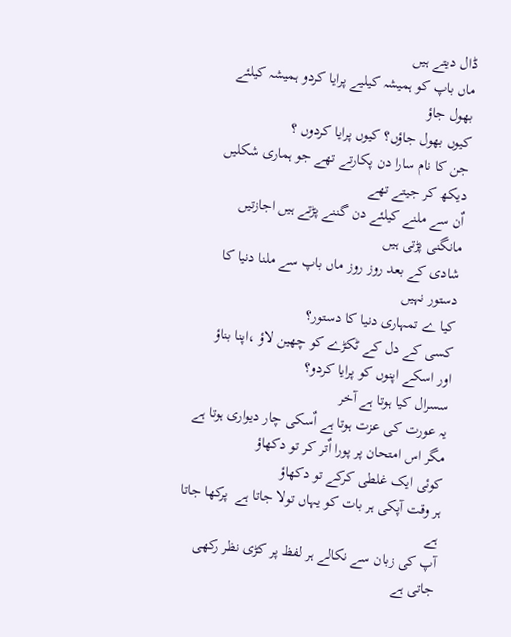ڈال دیتے ہیں
ماں باپ کو ہمیشہ کیلیے پرایا کردو ہمیشہ کیلئے بھول جاؤ
کیوں بھول جاؤں؟ کیوں پرایا کردوں ؟
جن کا نام سارا دن پکارتے تھے جو ہماری شکلیں دیکھ کر جیتے تھے
اٌن سے ملنے کیلئے دن گننے پڑتے ہیں اجازتیں مانگنی پڑتی ہیں
شادی کے بعد روز روز ماں باپ سے ملنا دنیا کا دستور نہیں
کیا ے تمہاری دنیا کا دستور؟
کسی کے دل کے ٹکڑے کو چھین لاؤ ،اپنا بناؤ
اور اسکے اپنوں کو پرایا کردو؟
سسرال کیا ہوتا ہے آخر
یہ عورت کی عزت ہوتا ہے اٌسکی چار دیواری ہوتا ہے
مگر اس امتحان پر پورا اٌتر کر تو دکھاؤ
کوئی ایک غلطی کرکے تو دکھاؤ
ہر وقت آپکی ہر بات کو یہاں تولا جاتا ہے  پرکھا جاتا ہے
آپ کی زبان سے نکالے ہر لفظ پر کڑی نظر رکھی جاتی ہے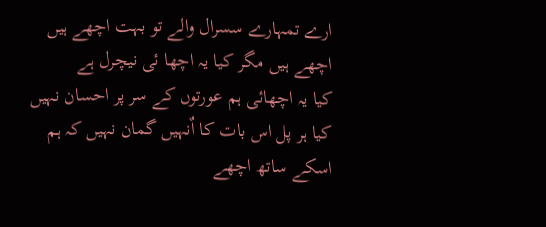ارے تمہارے سسرال والے تو بہت اچھے ہیں
اچھے ہیں مگر کیا یہ اچھا ئی نیچرل ہے
کیا یہ اچھائی ہم عورتوں کے سر پر احسان نہیں
کیا ہر پل اس بات کا اٌنہیں گمان نہیں کہ ہم اسکے ساتھ اچھے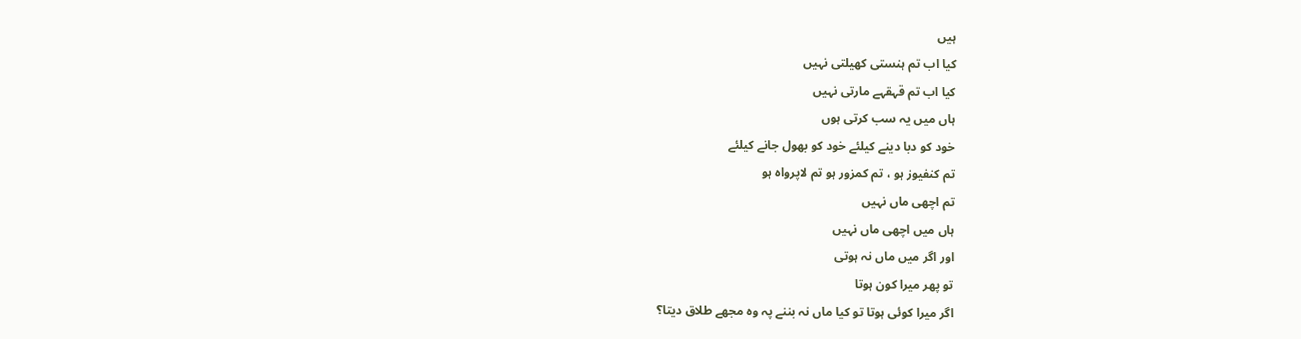ہیں
کیا اب تم ہنستی کھیلتی نہیں
کیا اب تم قہقہے مارتی نہیں
ہاں میں یہ سب کرتی ہوں
خود کو دبا دینے کیلئے خود کو بھول جانے کیلئے
تم کنفیوز ہو ، تم کمزور ہو تم لاپرواہ ہو
تم اچھی ماں نہیں
ہاں میں اچھی ماں نہیں
اور اگر میں ماں نہ ہوتی
تو پھر میرا کون ہوتا
اگر میرا کوئی ہوتا تو کیا ماں نہ بننے پہ وہ مجھے طلاق دیتا؟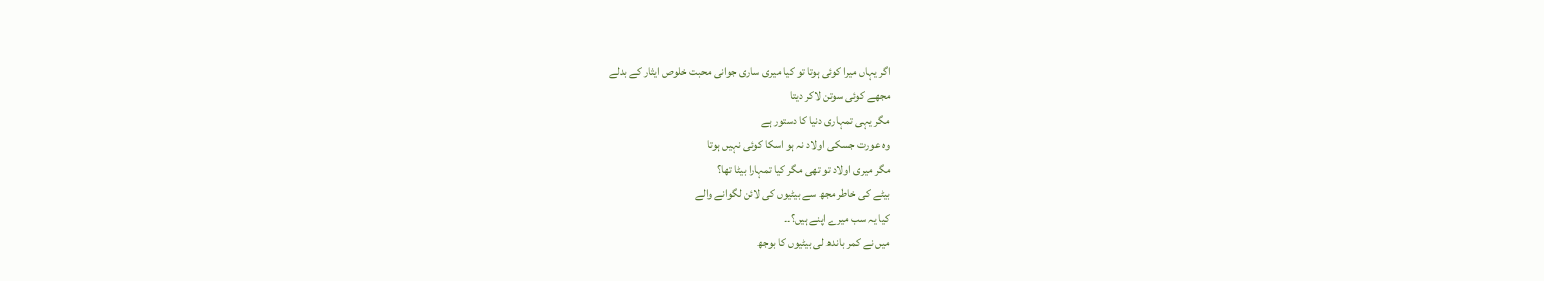اگر یہاں میرا کوئی ہوتا تو کیا میری ساری جوانی محبت خلوص ایثار کے بدلے
مجھے کوئی سوتن لاکر دیتا
مگر یہی تمہاری دنیا کا دستور ہے
وہ عورت جسکی اولاد نہ ہو اسکا کوئی نہیں ہوتا
مگر میری اولاد تو تھی مگر کیا تمہارا بیٹا تھا؟
بیٹے کی خاطر مجھ سے بیٹیوں کی لائن لگوانے والے
کیا یہ سب میرے اپنے ہیں؟۔۔
میں نے کمر باندھ لی بیٹیوں کا بوجھ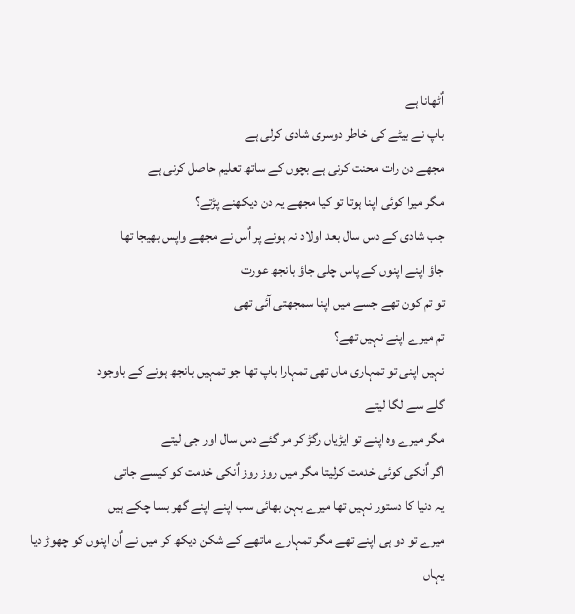اٌٹھانا ہے
باپ نے بیٹے کی خاطر دوسری شادی کرلی ہے
مجھے دن رات محنت کرنی ہے بچوں کے ساتھ تعلیم حاصل کرنی ہے
مگر میرا کوئی اپنا ہوتا تو کیا مجھے یہ دن دیکھنے پڑتے؟
جب شادی کے دس سال بعد اولاد نہ ہونے پر اٌس نے مجھے واپس بھیجا تھا
جاؤ اپنے اپنوں کے پاس چلی جاؤ بانجھ عورت
تو تم کون تھے جسے میں اپنا سمجھتی آئی تھی
تم میرے اپنے نہیں تھے؟
نہیں اپنی تو تمہاری ماں تھی تمہارا باپ تھا جو تمہیں بانجھ ہونے کے باوجود
گلے سے لگا لیتے
مگر میرے وہ اپنے تو ایڑیاں رگڑ کر مر گئے دس سال اور جی لیتے
اگر اٌنکی کوئی خدمت کرلیتا مگر میں روز روز اٌنکی خدمت کو کیسے جاتی
یہ دنیا کا دستور نہیں تھا میرے بہن بھائی سب اپنے اپنے گھر بسا چکے ہیں
میرے تو دو ہی اپنے تھے مگر تمہارے ماتھے کے شکن دیکھ کر میں نے اٌن اپنوں کو چھوڑ دیا
یہاں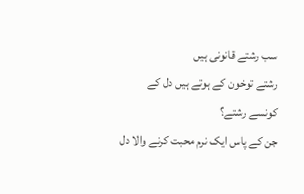سب رشتے قانونی ہیں
رشتے توخون کے ہوتے ہیں دل کے کونسے رشتے؟
جن کے پاس ایک نرم محبت کرنے والا دل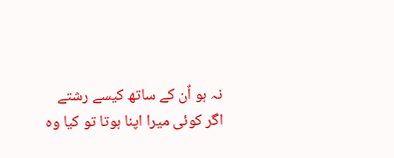نہ ہو اٌن کے ساتھ کیسے رشتے
اگر کوئی میرا اپنا ہوتا تو کیا وہ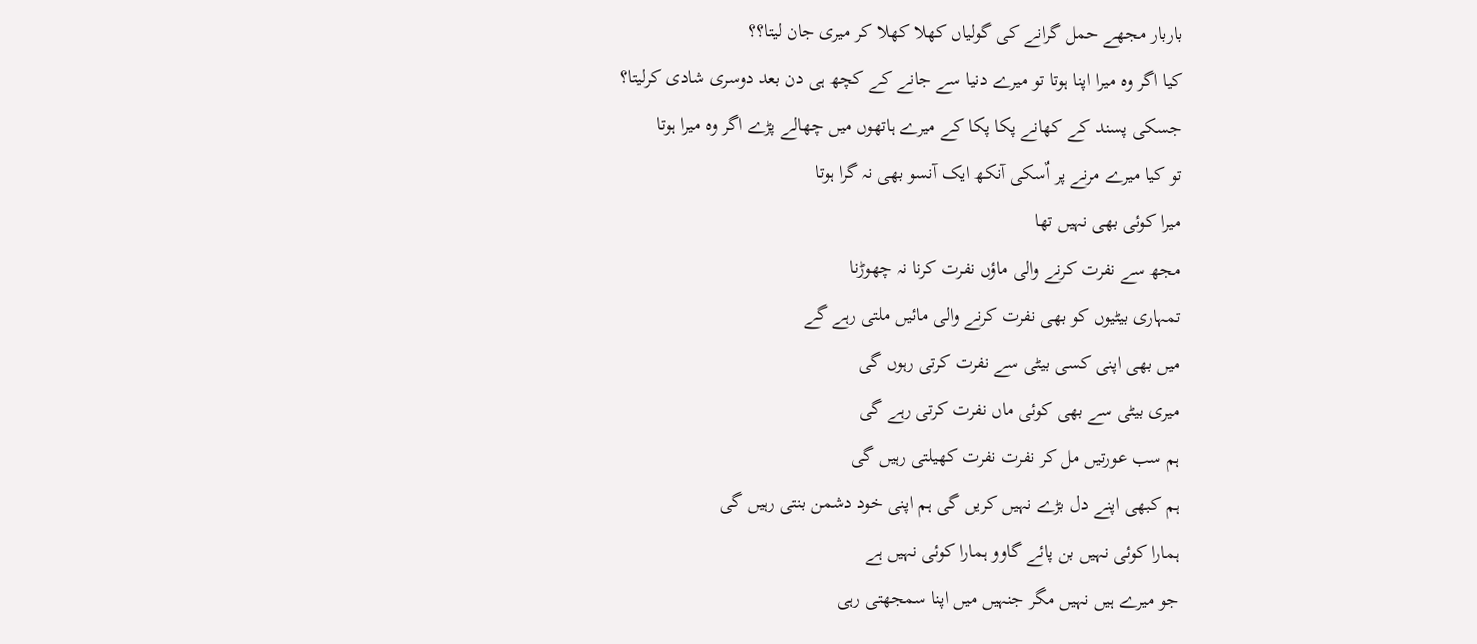باربار مجھے حمل گرانے کی گولیاں کھلا کھلا کر میری جان لیتا؟؟
کیا اگر وہ میرا اپنا ہوتا تو میرے دنیا سے جانے کے کچھ ہی دن بعد دوسری شادی کرلیتا؟
جسکی پسند کے کھانے پکا پکا کے میرے ہاتھوں میں چھالے پڑے اگر وہ میرا ہوتا
تو کیا میرے مرنے پر اٌسکی آنکھ ایک آنسو بھی نہ گرا ہوتا
میرا کوئی بھی نہیں تھا
مجھ سے نفرت کرنے والی ماؤں نفرت کرنا نہ چھوڑنا
تمہاری بیٹیوں کو بھی نفرت کرنے والی مائیں ملتی رہے گے
میں بھی اپنی کسی بیٹی سے نفرت کرتی رہوں گی
میری بیٹی سے بھی کوئی ماں نفرت کرتی رہے گی
ہم سب عورتیں مل کر نفرت نفرت کھیلتی رہیں گی
ہم کبھی اپنے دل بڑے نہیں کریں گی ہم اپنی خود دشمن بنتی رہیں گی
ہمارا کوئی نہیں بن پائے گاوو ہمارا کوئی نہیں ہے
جو میرے ہیں نہیں مگر جنہیں میں اپنا سمجھتی رہی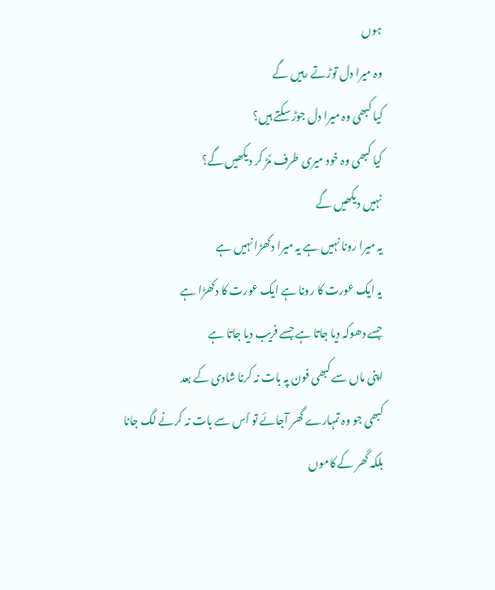ہوں
وہ میرا دل توڑتے رہیں گے
کیا کبھی وہ میرا دل جوڑ سکتے ہیں؟
کیا کبھی وہ خود میری طرف مٌڑ کر دیکھیں گے؟
نہیں دیکھیں گے
یہ میرا رونا نہیں ہے یہ میرا دکھڑا نہیں ہے
یہ ایک عورت کا رونا ہے ایک عورت کا دکھڑا ہے
جسے دھوکہ دیا جاتا ہے جسے فریب دیا جاتا ہے
اپنی ماں سے کبھی فون پہ بات نہ کرنا شادی کے بعد
کبھی جو وہ تمہارے گھر آجائے تو اٌس سے بات نہ کرنے لگ جانا
بلکہ گھر کے کاموں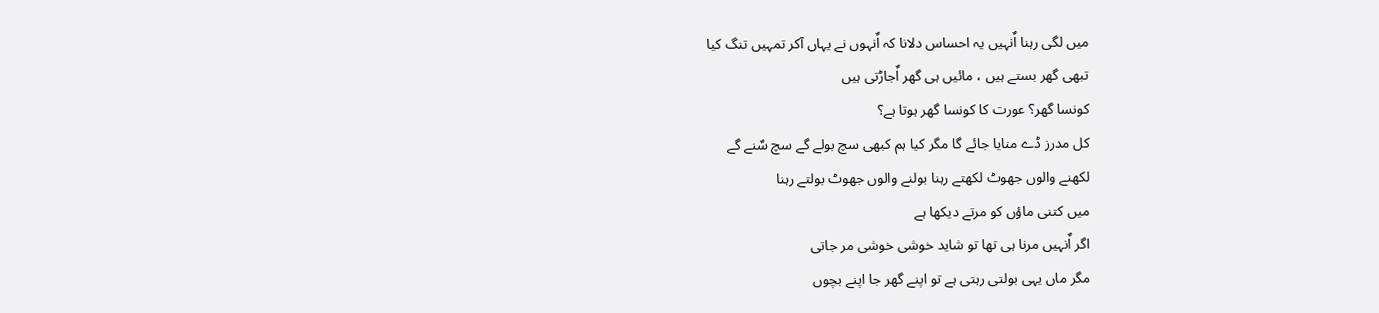میں لگی رہنا اٌنہیں یہ احساس دلانا کہ اٌنہوں نے یہاں آکر تمہیں تنگ کیا
تبھی گھر بستے ہیں ، مائیں ہی گھر اٌجاڑتی ہیں
کونسا گھر؟ عورت کا کونسا گھر ہوتا ہے؟
کل مدرز ڈے منایا جائے گا مگر کیا ہم کبھی سچ بولے گے سچ سٌنے گے
لکھنے والوں جھوٹ لکھتے رہنا بولنے والوں جھوٹ بولتے رہنا
میں کتنی ماؤں کو مرتے دیکھا ہے
اگر اٌنہیں مرنا ہی تھا تو شاید خوشی خوشی مر جاتی
مگر ماں یہی بولتی رہتی ہے تو اپنے گھر جا اپنے بچوں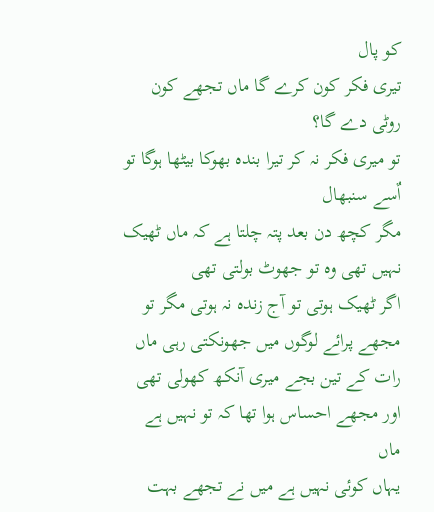کو پال
تیری فکر کون کرے گا ماں تجھے کون روٹی دے گا؟
تو میری فکر نہ کر تیرا بندہ بھوکا بیٹھا ہوگا تو اٌسے سنبھال
مگر کچھ دن بعد پتہ چلتا ہے کہ ماں ٹھیک نہیں تھی وہ تو جھوٹ بولتی تھی
اگر ٹھیک ہوتی تو آج زندہ نہ ہوتی مگر تو مجھے پرائے لوگوں میں جھونکتی رہی ماں
رات کے تین بجے میری آنکھ کھولی تھی اور مجھے احساس ہوا تھا کہ تو نہیں ہے ماں
یہاں کوئی نہیں ہے میں نے تجھے بہت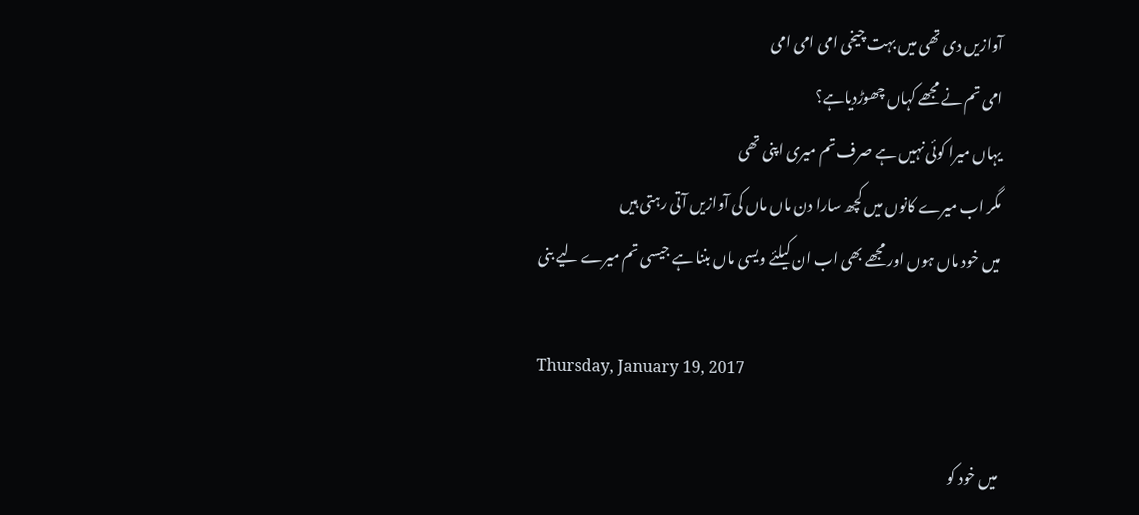آوازیں دی تھی میں بہت چیخی امی امی امی
امی تم نے مجھے کہاں چھوڑدیاہے؟
یہاں میرا کوئی نہیں ہے صرف تم میری اپنی تھی
مگر اب میرے کانوں میں کچھ سارا دن ماں ماں کی آوازیں آتی رہتی ہیں
میں خود ماں ہوں اور مجھے بھی اب ان کیلئے ویسی ماں بننا ہے جیسی تم میرے لیے بنی

Thursday, January 19, 2017

میں خود کو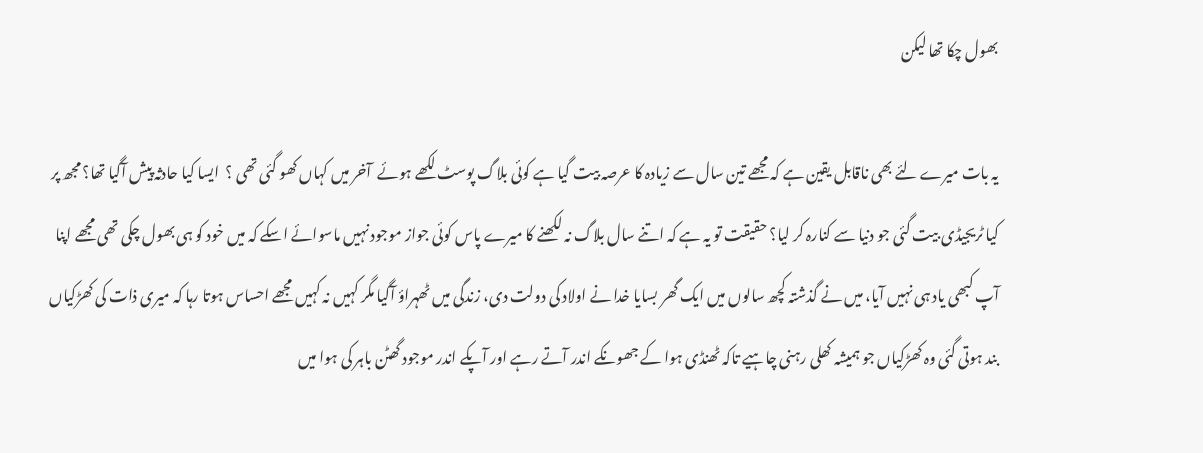بھول چکا تھا لیکن

یہ بات میرے لئے بھی ناقابل یقین ہے کہ مجھے تین سال سے زیادہ کا عرصہ بیت گیا ہے کوئی بلاگ پوسٹ لکھے ہوئے  آخر میں کہاں کھو گئی تھی ؟  ایسا کیا حادثہ پیش آگیا تھا؟ مجھ پر کیا ٹریجیڈی بیت گئی جو دنیا سے کنارہ کر لیا؟ حقیقت تو یہ ہے کہ اتنے سال بلاگ نہ لکھنے کا میرے پاس کوئی جواز موجود نہیں ماسوائے اسکے کہ میں خود کو ہی بھول چکی تھی مجھے اپنا آپ کبھی یاد ہی نہیں آیا، میں نے گذشتہ کچھ سالوں میں ایک گھر بسایا خدا نے اولاد کی دولت دی، زندگی میں ٹھہراؤ آگیا مگر کہیں نہ کہیں مجھے احساس ہوتا رہا کہ میری ذات کی کھڑکیاں بند ہوتی گئی وہ کھڑکیاں جو ہمیشہ کھلی رہنی چاہیے تاکہ ٹھنڈی ہوا کے جھونکے اندر آتے رہے اور آپکے اندر موجود گھٹن باہر کی ہوا میں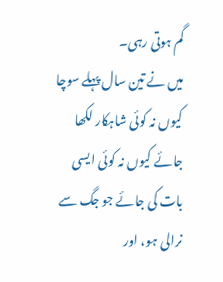گم ہوتی رہی۔
میں نے تین سال پہلے سوچا کیوں نہ کوئی شاہکار لکھا جائے کیوں نہ کوئی ایسی بات کی جائے جو جگ سے نرالی ہو، اور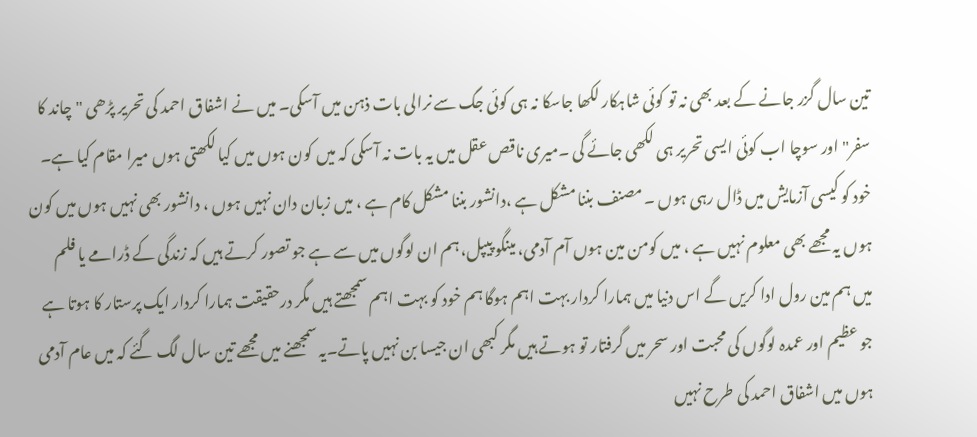تین سال گزر جانے کے بعد بھی نہ تو کوئی شاہکار لکھا جاسکا نہ ہی کوئی جگ سے نرالی بات ذہن میں آسکی۔ میں نے اشفاق احمد کی تحریر پڑھی "چاند کا سفر" اور سوچا اب کوئی ایسی تحریر ہی لکھی جائے گی ۔میری ناقص عقل میں یہ بات نہ آسکی کہ میں کون ہوں میں کیا لکھتی ہوں میرا مقام کیا ہے۔ خود کو کیسی آزمایش میں ڈال رہی ہوں ۔ مصنف بننا مشکل ہے ،دانشور بننا مشکل کام ہے ، میں زبان دان نہیں ہوں ، دانشور بھی نہیں ہوں میں کون ہوں یہ مجھے بھی معلوم نہیں ہے ، میں کومن مین ہوں آم آدمی، مینگو پیپل، ہم ان لوگوں میں سے ہے جو تصور کرتے ہیں کہ زندگی کے ڈرامے یا فلم میں ہم مین رول ادا کریں گے اس دنیا میں ہمارا کردار بہت اہم ہوگا ہم خود کو بہت اہم سمجھتے ہیں مگر درحقیقت ہمارا کردار ایک پرستار کا ہوتا ہے جو عظیم اور عمدہ لوگوں کی محبت اور سحر میں گرفتار تو ہوتے ہیں مگر کبھی ان جیسا بن نہیں پاتے۔یہ سمجھنے میں مجھے تین سال لگ گئے کہ میں عام آدمی ہوں میں اشفاق احمد کی طرح نہیں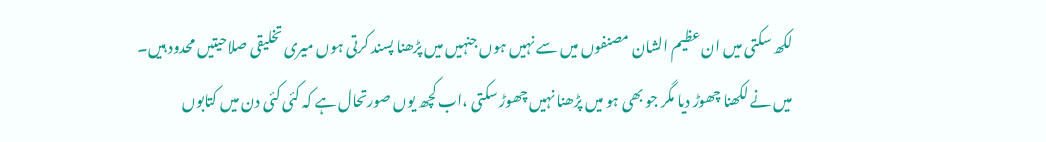لکھ سکتی میں ان عظیم الشان مصنفوں میں سے نہیں ہوں جنہیں میں پڑھنا پسند کرتی ہوں میری تخلیقی صلاحیتیں محدود ہیں۔ میں نے لکھنا چھوڑ دیا مگر جو بھی ہو میں پڑھنا نہیں چھوڑ سکتی ،اب کچھ یوں صورتحال ہے کہ کئی کئی دن میں کتابوں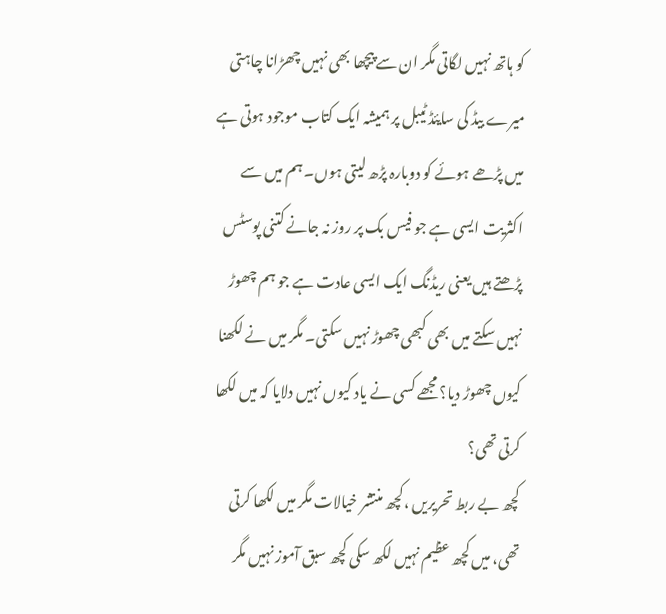کو ہاتھ نہیں لگاتی مگر ان سے پیچھا بھی نہیں چھڑانا چاہتی میرے بیڈ کی سایئڈ ٹیبل پر ہمیشہ ایک کتاب موجود ہوتی ہے میں پڑھے ہوئے کو دوبارہ پڑھ لیتی ہوں۔ ہم میں سے اکثریت ایسی ہے جو فیس بک پر روز نہ جانے کتنی پوسٹس پڑھتے ہیں یعنی ریڈنگ ایک ایسی عادت ہے جو ہم چھوڑ نہیں سکتے میں بھی کبھی چھوڑ نہیں سکتی۔ مگر میں نے لکھنا کیوں چھوڑ دیا؟ مجھے کسی نے یاد کیوں نہیں دلایا کہ میں لکھا کرتی تھی؟
کچھ بے ربط تحریریں ،کچھ منتشر خیالات مگر میں لکھا کرتی تھی، میں کچھ عظیم نہیں لکھ سکی کچھ سبق آموز نہیں مگر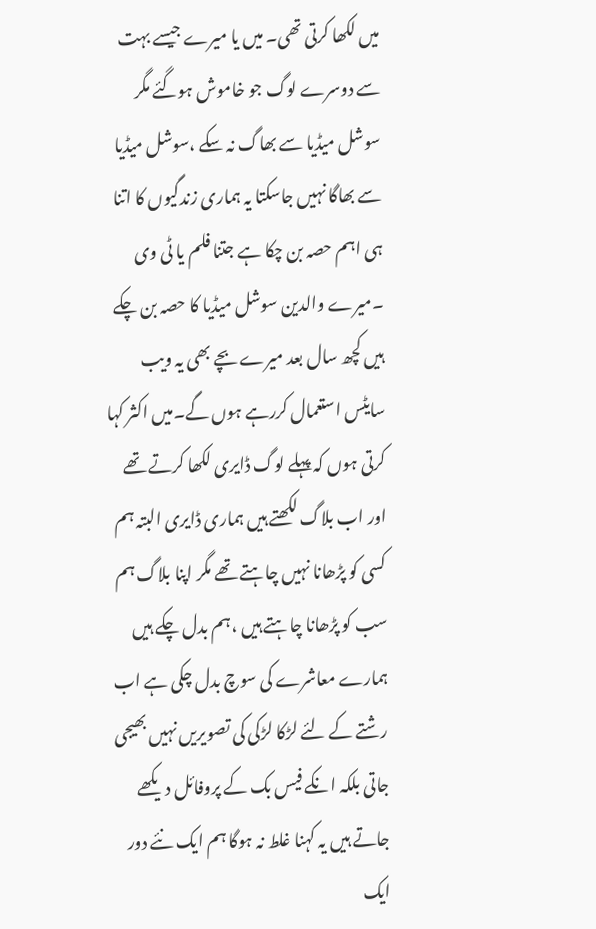میں لکھا کرتی تھی۔ میں یا میرے جیسے بہت سے دوسرے لوگ جو خاموش ہوگئے مگر سوشل میڈیا سے بھاگ نہ سکے ،سوشل میڈیا سے بھاگا نہیں جاسکتا یہ ہماری زندگیوں کا اتنا ہی اہم حصہ بن چکا ہے جتنا فلم یا ٹی وی ۔میرے والدین سوشل میڈیا کا حصہ بن چکے ہیں کچھ سال بعد میرے بچے بھی یہ ویب سایٹس استعمال کررہے ہوں گے۔میں اکثر کہا کرتی ہوں کہ پہلے لوگ ڈایری لکھا کرتے تھے اور اب بلاگ لکھتے ہیں ہماری ڈایری البتہ ہم کسی کو پڑھانا نہیں چاہتے تھے مگر اپنا بلاگ ہم سب کو پڑھانا چاہتے ہیں ،ہم بدل چکے ہیں ہمارے معاشرے کی سوچ بدل چکی ہے اب رشتے کے لئے لڑکا لڑکی کی تصویریں نہیں بھیجی جاتی بلکہ انکے فیس بک کے پروفائل دیکھے جاتے ہیں یہ کہنا غلط نہ ہوگا ہم ایک نئے دور ایک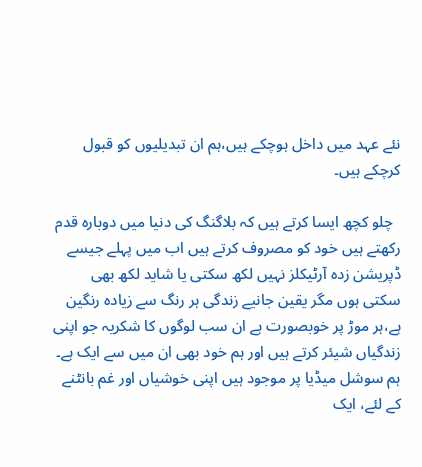نئے عہد میں داخل ہوچکے ہیں،ہم ان تبدیلیوں کو قبول کرچکے ہیں۔

  چلو کچھ ایسا کرتے ہیں کہ بلاگنگ کی دنیا میں دوبارہ قدم رکھتے ہیں خود کو مصروف کرتے ہیں اب میں پہلے جیسے ڈپریشن زدہ آرٹیکلز نہیں لکھ سکتی یا شاید لکھ بھی سکتی ہوں مگر یقین جانیے زندگی ہر رنگ سے زیادہ رنگین ہے،ہر موڑ پر خوبصورت ہے ان سب لوگوں کا شکریہ جو اپنی زندگیاں شیئر کرتے ہیں اور ہم خود بھی ان میں سے ایک ہے۔ ہم سوشل میڈیا پر موجود ہیں اپنی خوشیاں اور غم بانٹنے کے لئے، ایک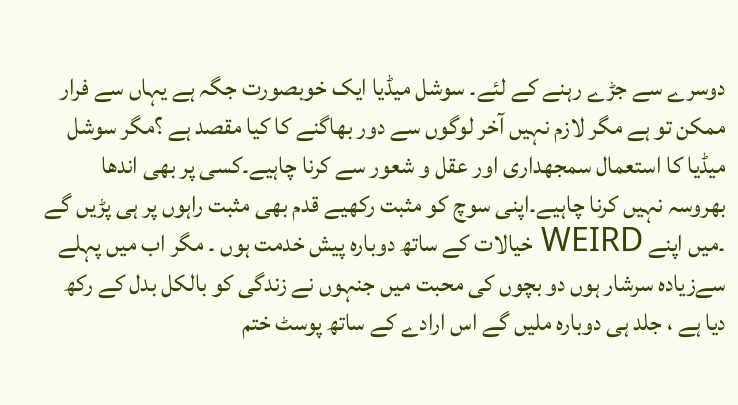دوسرے سے جڑے رہنے کے لئے۔ سوشل میڈیا ایک خوبصورت جگہ ہے یہاں سے فرار ممکن تو ہے مگر لازم نہیں آخر لوگوں سے دور بھاگنے کا کیا مقصد ہے ؟مگر سوشل میڈیا کا استعمال سمجھداری اور عقل و شعور سے کرنا چاہیے۔کسی پر بھی اندھا بھروسہ نہیں کرنا چاہیے۔اپنی سوچ کو مثبت رکھیے قدم بھی مثبت راہوں پر ہی پڑیں گے ۔میں اپنے WEIRD خیالات کے ساتھ دوبارہ پیش خدمت ہوں ۔ مگر اب میں پہلے سےزیادہ سرشار ہوں دو بچوں کی محبت میں جنہوں نے زندگی کو بالکل بدل کے رکھ دیا ہے ، جلد ہی دوبارہ ملیں گے اس ارادے کے ساتھ پوسٹ ختم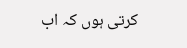کرتی ہوں کہ اب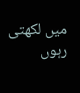میں لکھتی رہوں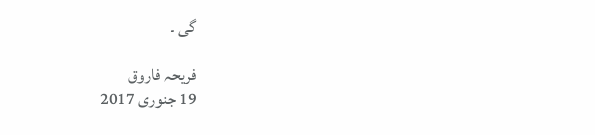گی ۔

فریحہ فاروق
19 جنوری 2017